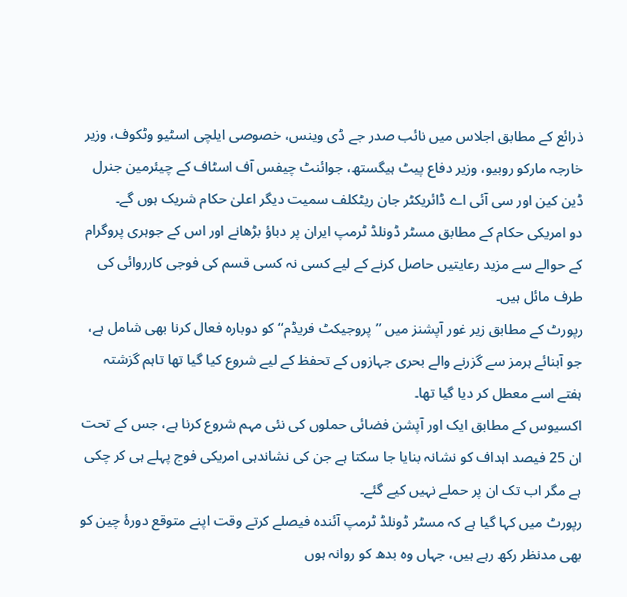ذرائع کے مطابق اجلاس میں نائب صدر جے ڈی وینس، خصوصی ایلچی اسٹیو وٹکوف، وزیر خارجہ مارکو روبیو، وزیر دفاع پیٹ ہیگستھ، جوائنٹ چیفس آف اسٹاف کے چیئرمین جنرل ڈین کین اور سی آئی اے ڈائریکٹر جان ریٹکلف سمیت دیگر اعلیٰ حکام شریک ہوں گے۔
دو امریکی حکام کے مطابق مسٹر ڈونلڈ ٹرمپ ایران پر دباؤ بڑھانے اور اس کے جوہری پروگرام کے حوالے سے مزید رعایتیں حاصل کرنے کے لیے کسی نہ کسی قسم کی فوجی کارروائی کی طرف مائل ہیں۔
رپورٹ کے مطابق زیر غور آپشنز میں ’’پروجیکٹ فریڈم‘‘ کو دوبارہ فعال کرنا بھی شامل ہے، جو آبنائے ہرمز سے گزرنے والے بحری جہازوں کے تحفظ کے لیے شروع کیا گیا تھا تاہم گزشتہ ہفتے اسے معطل کر دیا گیا تھا۔
اکسیوس کے مطابق ایک اور آپشن فضائی حملوں کی نئی مہم شروع کرنا ہے، جس کے تحت ان 25 فیصد اہداف کو نشانہ بنایا جا سکتا ہے جن کی نشاندہی امریکی فوج پہلے ہی کر چکی ہے مگر اب تک ان پر حملے نہیں کیے گئے۔
رپورٹ میں کہا گیا ہے کہ مسٹر ڈونلڈ ٹرمپ آئندہ فیصلے کرتے وقت اپنے متوقع دورۂ چین کو بھی مدنظر رکھ رہے ہیں، جہاں وہ بدھ کو روانہ ہوں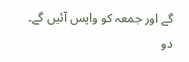گے اور جمعہ کو واپس آئیں گے۔
دو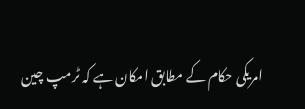امریکی حکام کے مطابق امکان ہے کہ ٹرمپ چین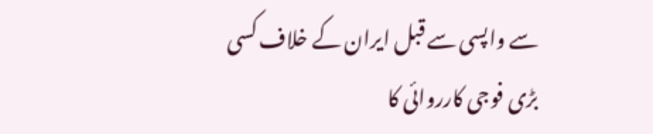سے واپسی سے قبل ایران کے خلاف کسی بڑی فوجی کارروائی کا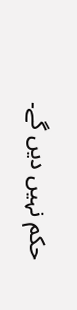حکم نہیں دیں گے۔